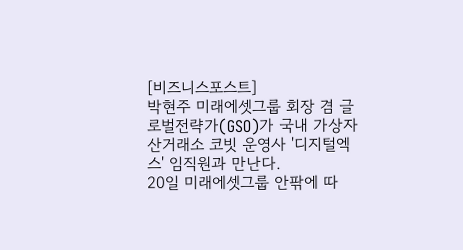[비즈니스포스트]
박현주 미래에셋그룹 회장 겸 글로벌전략가(GSO)가 국내 가상자산거래소 코빗 운영사 '디지털엑스' 임직원과 만난다.
20일 미래에셋그룹 안팎에 따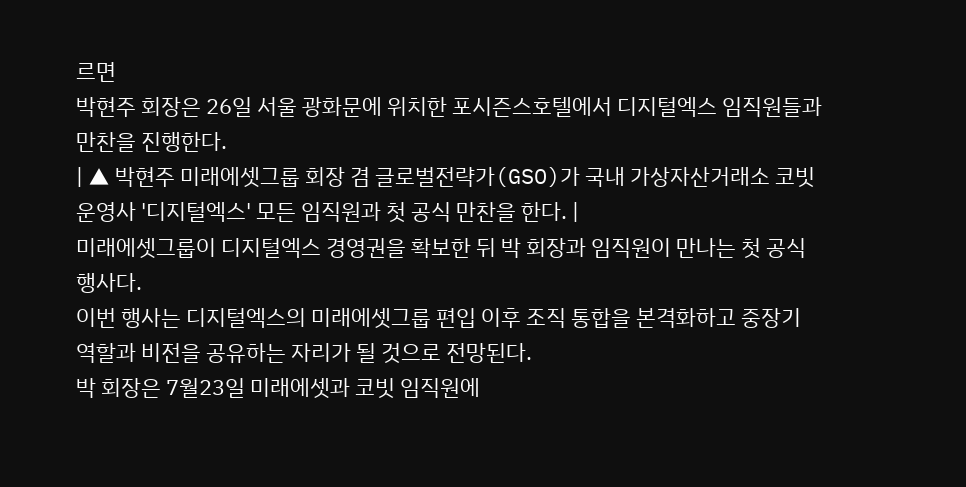르면
박현주 회장은 26일 서울 광화문에 위치한 포시즌스호텔에서 디지털엑스 임직원들과 만찬을 진행한다.
| ▲ 박현주 미래에셋그룹 회장 겸 글로벌전략가(GSO)가 국내 가상자산거래소 코빗 운영사 '디지털엑스' 모든 임직원과 첫 공식 만찬을 한다. |
미래에셋그룹이 디지털엑스 경영권을 확보한 뒤 박 회장과 임직원이 만나는 첫 공식행사다.
이번 행사는 디지털엑스의 미래에셋그룹 편입 이후 조직 통합을 본격화하고 중장기 역할과 비전을 공유하는 자리가 될 것으로 전망된다.
박 회장은 7월23일 미래에셋과 코빗 임직원에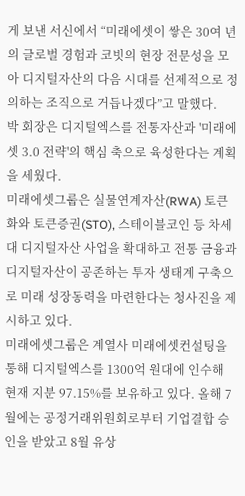게 보낸 서신에서 “미래에셋이 쌓은 30여 년의 글로벌 경험과 코빗의 현장 전문성을 모아 디지털자산의 다음 시대를 선제적으로 정의하는 조직으로 거듭나겠다”고 말했다.
박 회장은 디지털엑스를 전통자산과 '미래에셋 3.0 전략'의 핵심 축으로 육성한다는 계획을 세웠다.
미래에셋그룹은 실물연계자산(RWA) 토큰화와 토큰증권(STO), 스테이블코인 등 차세대 디지털자산 사업을 확대하고 전통 금융과 디지털자산이 공존하는 투자 생태계 구축으로 미래 성장동력을 마련한다는 청사진을 제시하고 있다.
미래에셋그룹은 계열사 미래에셋컨설팅을 통해 디지털엑스를 1300억 원대에 인수해 현재 지분 97.15%를 보유하고 있다. 올해 7월에는 공정거래위원회로부터 기업결합 승인을 받았고 8월 유상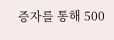증자를 통해 500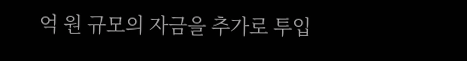억 원 규모의 자금을 추가로 투입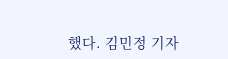했다. 김민정 기자